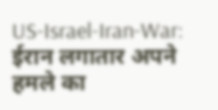US-Israel-Iran-War: ईरान लगातार अपने हमले का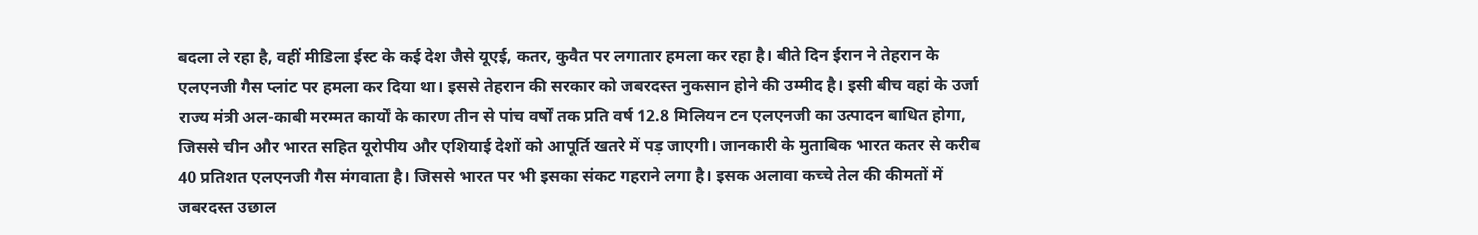बदला ले रहा है, वहीं मीडिला ईस्ट के कई देश जैसे यूएई, कतर, कुवैत पर लगातार हमला कर रहा है। बीते दिन ईरान ने तेहरान के एलएनजी गैस प्लांट पर हमला कर दिया था। इससे तेहरान की सरकार को जबरदस्त नुकसान होने की उम्मीद है। इसी बीच वहां के उर्जा राज्य मंत्री अल-काबी मरम्मत कार्यों के कारण तीन से पांच वर्षों तक प्रति वर्ष 12.8 मिलियन टन एलएनजी का उत्पादन बाधित होगा, जिससे चीन और भारत सहित यूरोपीय और एशियाई देशों को आपूर्ति खतरे में पड़ जाएगी। जानकारी के मुताबिक भारत कतर से करीब 40 प्रतिशत एलएनजी गैस मंगवाता है। जिससे भारत पर भी इसका संकट गहराने लगा है। इसक अलावा कच्चे तेल की कीमतों में जबरदस्त उछाल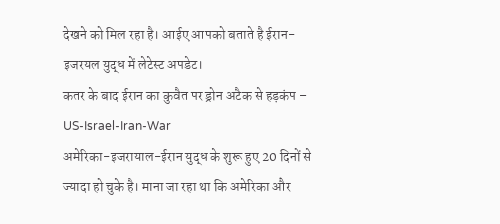देखने को मिल रहा है। आईए आपको बताते है ईरान-इजरयल युद्ध में लेटेस्ट अपडेट।
कतर के बाद ईरान का कुवैत पर ड्रोन अटैक से हड़कंप – US-Israel-Iran-War
अमेरिका-इजरायाल-ईरान युद्ध के शुरू हुए 20 दिनों से ज्यादा हो चुके है। माना जा रहा था कि अमेरिका और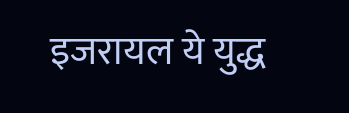इजरायल ये युद्ध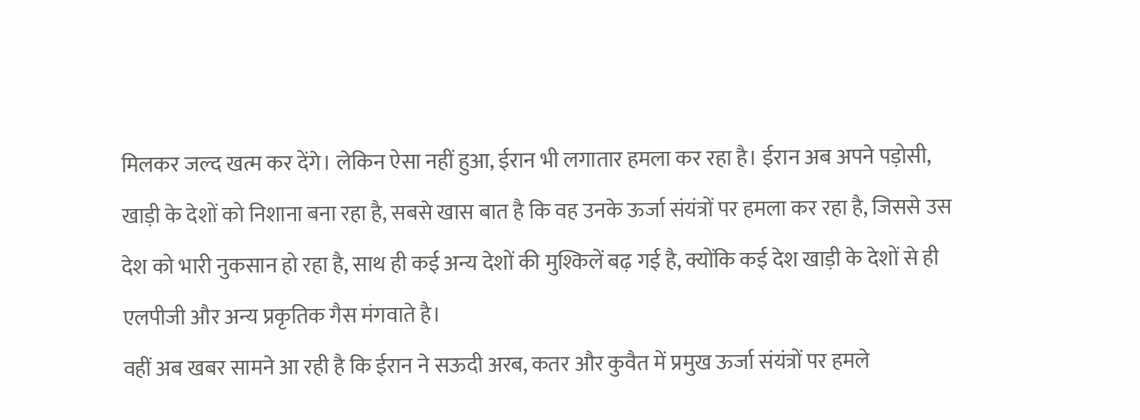मिलकर जल्द खत्म कर देंगे। लेकिन ऐसा नहीं हुआ, ईरान भी लगातार हमला कर रहा है। ईरान अब अपने पड़ोसी, खाड़ी के देशों को निशाना बना रहा है, सबसे खास बात है कि वह उनके ऊर्जा संयंत्रों पर हमला कर रहा है, जिससे उस देश को भारी नुकसान हो रहा है, साथ ही कई अन्य देशों की मुश्किलें बढ़ गई है, क्योंकि कई देश खाड़ी के देशों से ही एलपीजी और अन्य प्रकृतिक गैस मंगवाते है।
वहीं अब खबर सामने आ रही है कि ईरान ने सऊदी अरब, कतर और कुवैत में प्रमुख ऊर्जा संयंत्रों पर हमले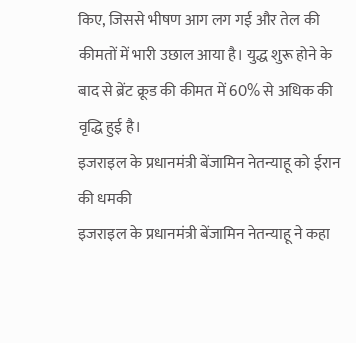किए, जिससे भीषण आग लग गई और तेल की कीमतों में भारी उछाल आया है। युद्ध शुरू होने के बाद से ब्रेंट क्रूड की कीमत में 60% से अधिक की वृद्धि हुई है।
इजराइल के प्रधानमंत्री बेंजामिन नेतन्याहू को ईरान की धमकी
इजराइल के प्रधानमंत्री बेंजामिन नेतन्याहू ने कहा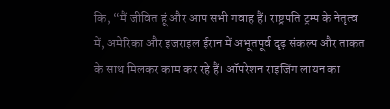कि, “मैं जीवित हूं और आप सभी गवाह हैं। राष्ट्रपति ट्रम्प के नेतृत्व में, अमेरिका और इजराइल ईरान में अभूतपूर्व दृढ़ संकल्प और ताकत के साथ मिलकर काम कर रहे हैं। ऑपरेशन राइजिंग लायन का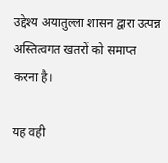उद्देश्य अयातुल्ला शासन द्वारा उत्पन्न अस्तित्वगत खतरों को समाप्त करना है।

यह वही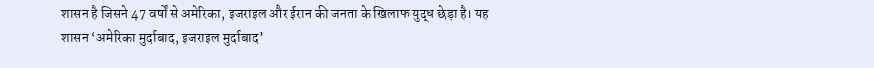शासन है जिसने 47 वर्षों से अमेरिका, इजराइल और ईरान की जनता के खिलाफ युद्ध छेड़ा है। यह शासन ‘अमेरिका मुर्दाबाद, इजराइल मुर्दाबाद’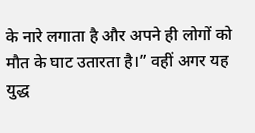के नारे लगाता है और अपने ही लोगों को मौत के घाट उतारता है।” वहीं अगर यह युद्ध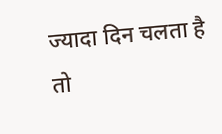ज्यादा दिन चलता है तो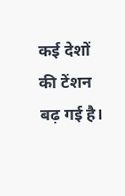कई देशों की टेंशन बढ़ गई है।